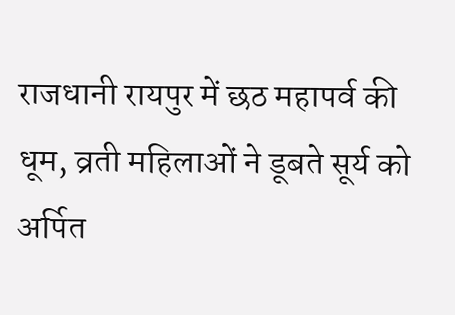राजधानी रायपुर में छठ महापर्व की धूम, व्रती महिलाओं ने डूबते सूर्य को अर्पित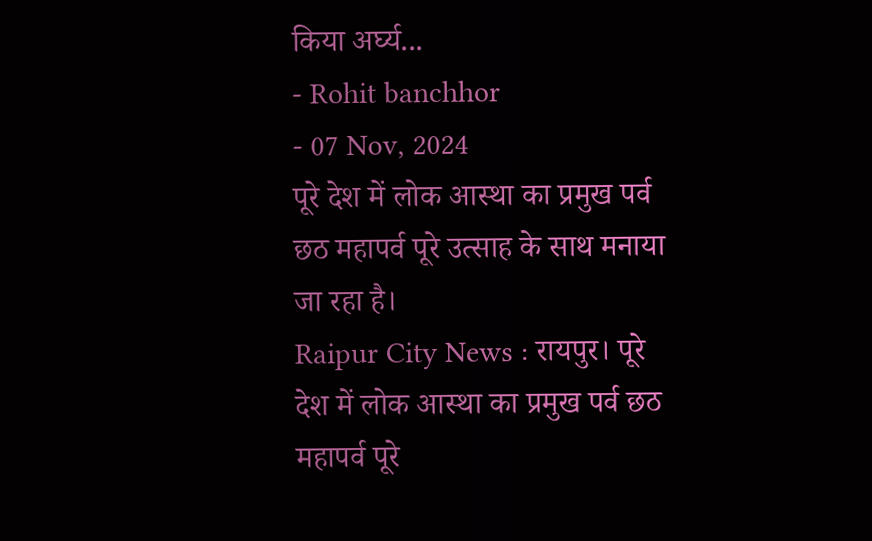किया अर्घ्य...
- Rohit banchhor
- 07 Nov, 2024
पूरे देश में लोक आस्था का प्रमुख पर्व छठ महापर्व पूरे उत्साह के साथ मनाया जा रहा है।
Raipur City News : रायपुर। पूरे देश में लोक आस्था का प्रमुख पर्व छठ महापर्व पूरे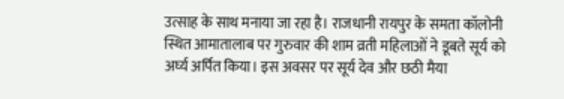उत्साह के साथ मनाया जा रहा है। राजधानी रायपुर के समता कॉलोनी स्थित आमातालाब पर गुरुवार की शाम व्रती महिलाओं ने डूबते सूर्य को अर्घ्य अर्पित किया। इस अवसर पर सूर्य देव और छठी मैया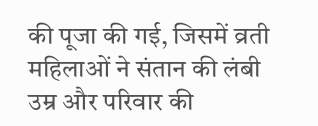की पूजा की गई, जिसमें व्रती महिलाओं ने संतान की लंबी उम्र और परिवार की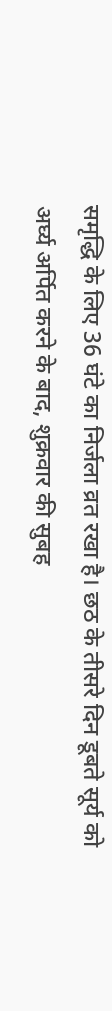समृद्धि के लिए 36 घंटे का निर्जला व्रत रखा है। छठ के तीसरे दिन डूबते सूर्य को अर्घ्य अर्पित करने के बाद, शुक्रवार की सुबह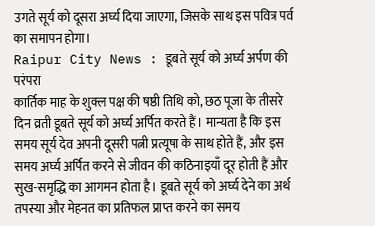उगते सूर्य को दूसरा अर्घ्य दिया जाएगा, जिसके साथ इस पवित्र पर्व का समापन होगा।
Raipur City News : डूबते सूर्य को अर्घ्य अर्पण की परंपरा
कार्तिक माह के शुक्ल पक्ष की षष्ठी तिथि को, छठ पूजा के तीसरे दिन व्रती डूबते सूर्य को अर्घ्य अर्पित करते हैं। मान्यता है कि इस समय सूर्य देव अपनी दूसरी पत्नी प्रत्यूषा के साथ होते हैं, और इस समय अर्घ्य अर्पित करने से जीवन की कठिनाइयाँ दूर होती हैं और सुख-समृद्धि का आगमन होता है। डूबते सूर्य को अर्घ्य देने का अर्थ तपस्या और मेहनत का प्रतिफल प्राप्त करने का समय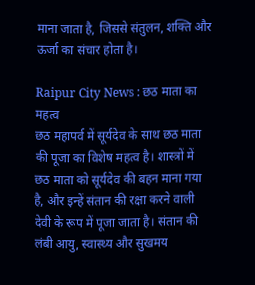माना जाता है, जिससे संतुलन, शक्ति और ऊर्जा का संचार होता है।

Raipur City News : छठ माता का महत्व
छठ महापर्व में सूर्यदेव के साथ छठ माता की पूजा का विशेष महत्व है। शास्त्रों में छठ माता को सूर्यदेव की बहन माना गया है, और इन्हें संतान की रक्षा करने वाली देवी के रूप में पूजा जाता है। संतान की लंबी आयु, स्वास्थ्य और सुखमय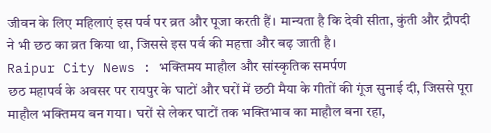जीवन के लिए महिलाएं इस पर्व पर व्रत और पूजा करती हैं। मान्यता है कि देवी सीता, कुंती और द्रौपदी ने भी छठ का व्रत किया था, जिससे इस पर्व की महत्ता और बढ़ जाती है।
Raipur City News : भक्तिमय माहौल और सांस्कृतिक समर्पण
छठ महापर्व के अवसर पर रायपुर के घाटों और घरों में छठी मैया के गीतों की गूंज सुनाई दी, जिससे पूरा माहौल भक्तिमय बन गया। घरों से लेकर घाटों तक भक्तिभाव का माहौल बना रहा,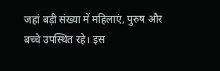जहां बड़ी संख्या में महिलाएं, पुरुष और बच्चे उपस्थित रहे। इस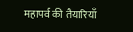महापर्व की तैयारियाँ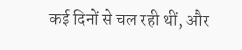कई दिनों से चल रही थीं, और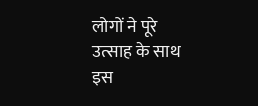लोगों ने पूरे उत्साह के साथ इस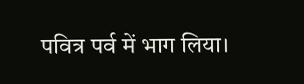पवित्र पर्व में भाग लिया।